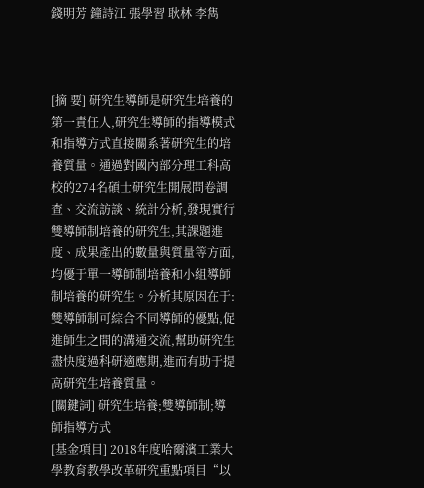錢明芳 鐘詩江 張學習 耿林 李雋



[摘 要] 研究生導師是研究生培養的第一責任人,研究生導師的指導模式和指導方式直接關系著研究生的培養質量。通過對國內部分理工科高校的274名碩士研究生開展問卷調查、交流訪談、統計分析,發現實行雙導師制培養的研究生,其課題進度、成果產出的數量與質量等方面,均優于單一導師制培養和小組導師制培養的研究生。分析其原因在于:雙導師制可綜合不同導師的優點,促進師生之間的溝通交流,幫助研究生盡快度過科研適應期,進而有助于提高研究生培養質量。
[關鍵詞] 研究生培養;雙導師制;導師指導方式
[基金項目] 2018年度哈爾濱工業大學教育教學改革研究重點項目“以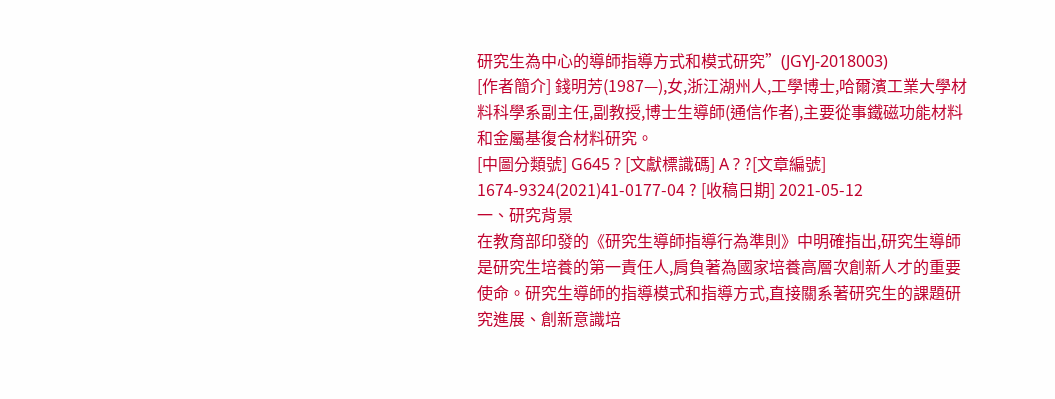研究生為中心的導師指導方式和模式研究”(JGYJ-2018003)
[作者簡介] 錢明芳(1987—),女,浙江湖州人,工學博士,哈爾濱工業大學材料科學系副主任,副教授,博士生導師(通信作者),主要從事鐵磁功能材料和金屬基復合材料研究。
[中圖分類號] G645 ? [文獻標識碼] A ? ?[文章編號] 1674-9324(2021)41-0177-04 ? [收稿日期] 2021-05-12
一、研究背景
在教育部印發的《研究生導師指導行為準則》中明確指出,研究生導師是研究生培養的第一責任人,肩負著為國家培養高層次創新人才的重要使命。研究生導師的指導模式和指導方式,直接關系著研究生的課題研究進展、創新意識培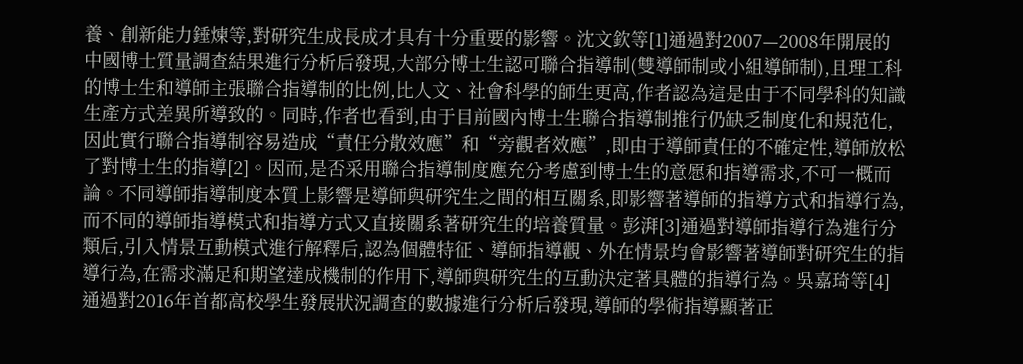養、創新能力錘煉等,對研究生成長成才具有十分重要的影響。沈文欽等[1]通過對2007—2008年開展的中國博士質量調查結果進行分析后發現,大部分博士生認可聯合指導制(雙導師制或小組導師制),且理工科的博士生和導師主張聯合指導制的比例,比人文、社會科學的師生更高,作者認為這是由于不同學科的知識生產方式差異所導致的。同時,作者也看到,由于目前國內博士生聯合指導制推行仍缺乏制度化和規范化,因此實行聯合指導制容易造成“責任分散效應”和“旁觀者效應”,即由于導師責任的不確定性,導師放松了對博士生的指導[2]。因而,是否采用聯合指導制度應充分考慮到博士生的意愿和指導需求,不可一概而論。不同導師指導制度本質上影響是導師與研究生之間的相互關系,即影響著導師的指導方式和指導行為,而不同的導師指導模式和指導方式又直接關系著研究生的培養質量。彭湃[3]通過對導師指導行為進行分類后,引入情景互動模式進行解釋后,認為個體特征、導師指導觀、外在情景均會影響著導師對研究生的指導行為,在需求滿足和期望達成機制的作用下,導師與研究生的互動決定著具體的指導行為。吳嘉琦等[4]通過對2016年首都高校學生發展狀況調查的數據進行分析后發現,導師的學術指導顯著正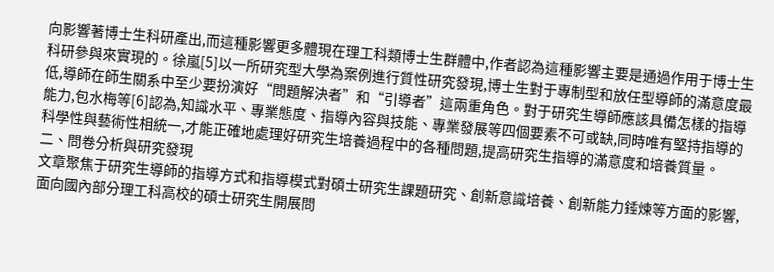向影響著博士生科研產出,而這種影響更多體現在理工科類博士生群體中,作者認為這種影響主要是通過作用于博士生科研參與來實現的。徐嵐[5]以一所研究型大學為案例進行質性研究發現,博士生對于專制型和放任型導師的滿意度最低,導師在師生關系中至少要扮演好“問題解決者”和“引導者”這兩重角色。對于研究生導師應該具備怎樣的指導能力,包水梅等[6]認為,知識水平、專業態度、指導內容與技能、專業發展等四個要素不可或缺,同時唯有堅持指導的科學性與藝術性相統一,才能正確地處理好研究生培養過程中的各種問題,提高研究生指導的滿意度和培養質量。
二、問卷分析與研究發現
文章聚焦于研究生導師的指導方式和指導模式對碩士研究生課題研究、創新意識培養、創新能力錘煉等方面的影響,面向國內部分理工科高校的碩士研究生開展問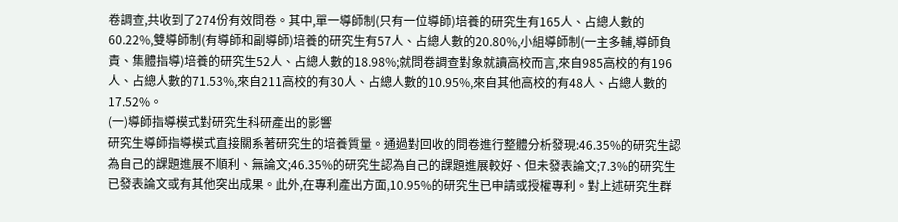卷調查,共收到了274份有效問卷。其中,單一導師制(只有一位導師)培養的研究生有165人、占總人數的60.22%,雙導師制(有導師和副導師)培養的研究生有57人、占總人數的20.80%,小組導師制(一主多輔,導師負責、集體指導)培養的研究生52人、占總人數的18.98%;就問卷調查對象就讀高校而言,來自985高校的有196人、占總人數的71.53%,來自211高校的有30人、占總人數的10.95%,來自其他高校的有48人、占總人數的17.52%。
(一)導師指導模式對研究生科研產出的影響
研究生導師指導模式直接關系著研究生的培養質量。通過對回收的問卷進行整體分析發現:46.35%的研究生認為自己的課題進展不順利、無論文;46.35%的研究生認為自己的課題進展較好、但未發表論文;7.3%的研究生已發表論文或有其他突出成果。此外,在專利產出方面,10.95%的研究生已申請或授權專利。對上述研究生群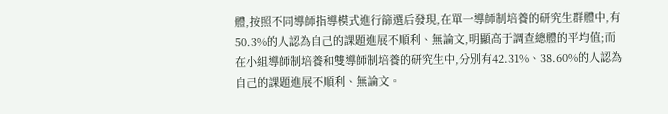體,按照不同導師指導模式進行篩選后發現,在單一導師制培養的研究生群體中,有50.3%的人認為自己的課題進展不順利、無論文,明顯高于調查總體的平均值;而在小組導師制培養和雙導師制培養的研究生中,分別有42.31%、38.60%的人認為自己的課題進展不順利、無論文。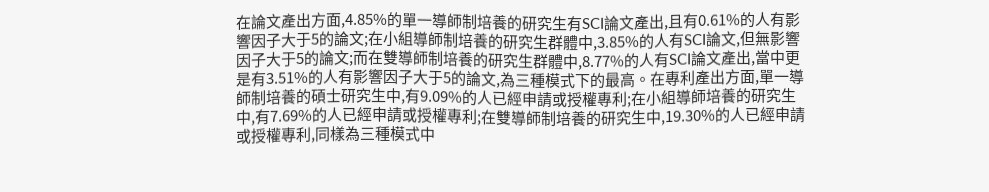在論文產出方面,4.85%的單一導師制培養的研究生有SCI論文產出,且有0.61%的人有影響因子大于5的論文;在小組導師制培養的研究生群體中,3.85%的人有SCI論文,但無影響因子大于5的論文;而在雙導師制培養的研究生群體中,8.77%的人有SCI論文產出,當中更是有3.51%的人有影響因子大于5的論文,為三種模式下的最高。在專利產出方面,單一導師制培養的碩士研究生中,有9.09%的人已經申請或授權專利;在小組導師培養的研究生中,有7.69%的人已經申請或授權專利;在雙導師制培養的研究生中,19.30%的人已經申請或授權專利,同樣為三種模式中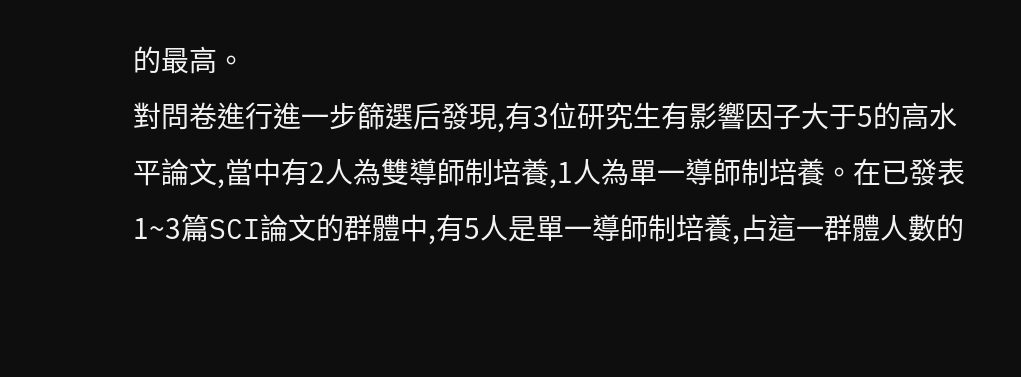的最高。
對問卷進行進一步篩選后發現,有3位研究生有影響因子大于5的高水平論文,當中有2人為雙導師制培養,1人為單一導師制培養。在已發表1~3篇SCI論文的群體中,有5人是單一導師制培養,占這一群體人數的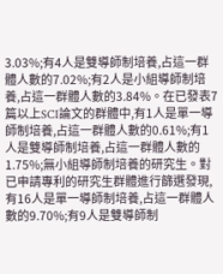3.03%;有4人是雙導師制培養,占這一群體人數的7.02%;有2人是小組導師制培養,占這一群體人數的3.84%。在已發表7篇以上SCI論文的群體中,有1人是單一導師制培養,占這一群體人數的0.61%;有1人是雙導師制培養,占這一群體人數的1.75%;無小組導師制培養的研究生。對已申請專利的研究生群體進行篩選發現,有16人是單一導師制培養,占這一群體人數的9.70%;有9人是雙導師制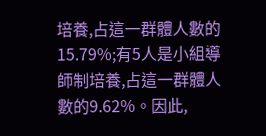培養,占這一群體人數的15.79%;有5人是小組導師制培養,占這一群體人數的9.62%。因此,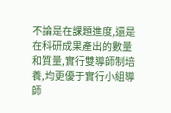不論是在課題進度,還是在科研成果產出的數量和質量,實行雙導師制培養,均更優于實行小組導師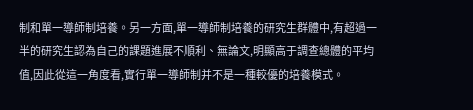制和單一導師制培養。另一方面,單一導師制培養的研究生群體中,有超過一半的研究生認為自己的課題進展不順利、無論文,明顯高于調查總體的平均值,因此從這一角度看,實行單一導師制并不是一種較優的培養模式。